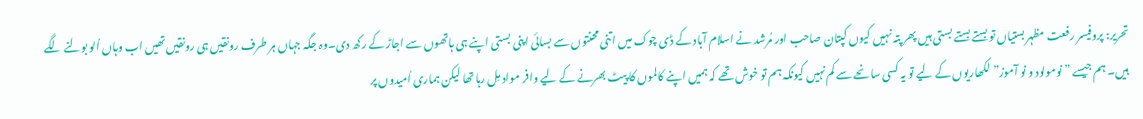تحریر: پروفیسر رفعت مظہر بستیاں تو بستے بستے بستی ہیں پھر پتہ نہیں کیوں کپتان صاحب اور مُرشد نے اسلام آباد کے ڈی چوک میں اتنی محنتوں سے بسائی اپنی بستی اپنے ہی ہاتھوں سے اجاڑ کے رکھ دی۔وہ جگہ جہاں ہر طرف رونقیں ہی رونقیں تھیں اب وہاں اُلو بولنے لگے ہیں۔ ہم جیسے ” نومولود و نو آموز”لکھاریوں کے لیے تو یہ کسی سانحے سے کم نہیں کیونکہ ہم تو خوش تھے کہ ہمیں اپنے کالموں کا پیٹ بھرنے کے لیے وافر مواد مِل رہا تھا لیکن ہماری اُمیدوں پر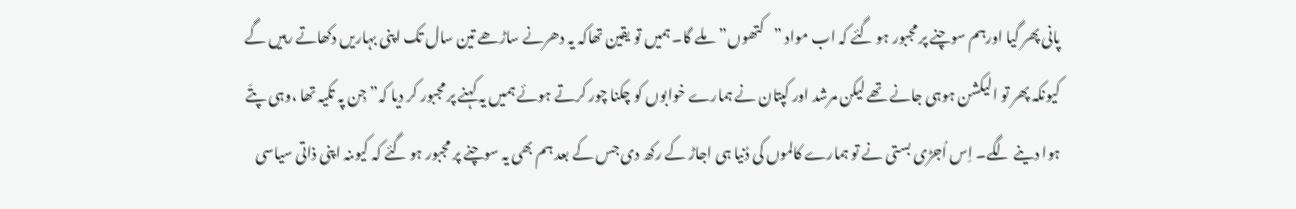پانی پھر گیا اورہم سوچنے پر مجبور ہو گئے کہ اب مواد ”کتھوں”ملے گا۔ ہمیں تو یقین تھاکہ یہ دھرنے ساڑھے تین سال تک اپنی بہاریں دکھاتے رہیں گے کیونکہ پھر تو الیکشن ہوہی جانے تھے لیکن مرشد اور کپتان نے ہمارے خوابوں کو چکنا چور کرتے ہوئے ہمیں یہ کہنے پر مجبور کر دیا کہ”جِن پہ تکیہ تھا ،وہی پتّے ہوا دینے لگے۔ اِس اُجڑی بستی نے تو ہمارے کالموں کی دُنیا ہی اجاڑ کے رکھ دی جس کے بعد ہم بھی یہ سوچنے پر مجبور ہو گئے کہ کیوںنہ اپنی ذاتی سیاسی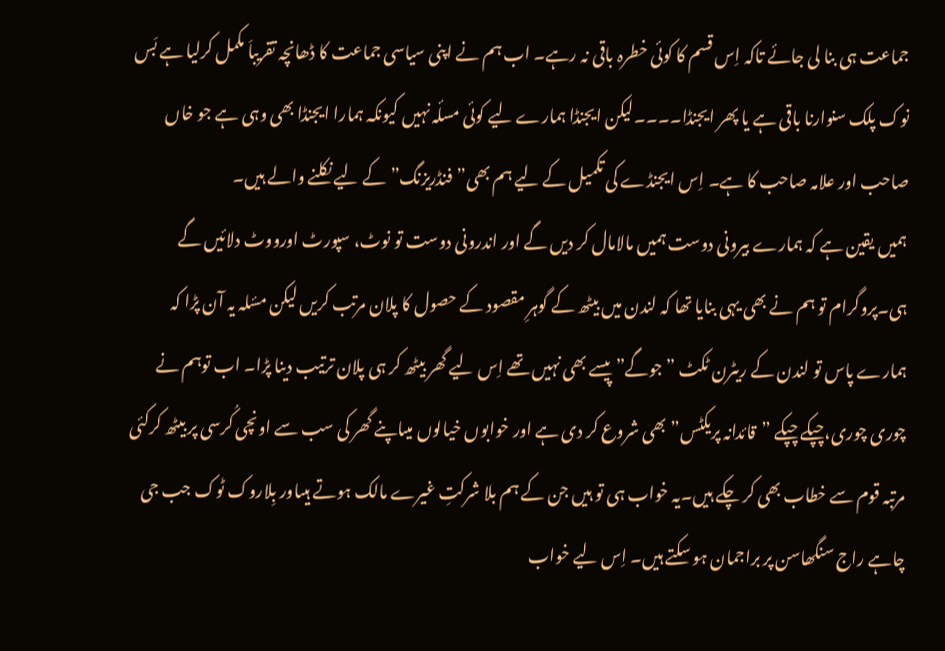جماعت ہی بنا لی جائے تاکہ اِس قسم کا کوئی خطرہ باقی نہ رہے۔ اب ہم نے اپنی سیاسی جماعت کا ڈھانچہ تقریباَ مکمل کرلیا ہے بَس نوک پلک سنوارنا باقی ہے یا پھر ایجنڈا۔۔۔۔لیکن ایجنڈا ہمارے لیے کوئی مسلٔہ نہیں کیونکہ ہمارا ایجنڈا بھی وہی ہے جو خاں صاحب اور علامہ صاحب کا ہے۔ اِس ایجنڈے کی تکمیل کے لیے ہم بھی”فنڈریزنگ”کے لیے نکلنے والے ہیں۔
ہمیں یقین ہے کہ ہمارے بیرونی دوست ہمیں مالامال کر دیں گے اور اندرونی دوست تو نوٹ، سپورٹ اورووٹ دلائیں گے ہی۔پروگرام تو ہم نے بھی یہی بنایا تھا کہ لندن میں بیٹھ کے گوہرِ مقصود کے حصول کا پلان مرتب کریں لیکن مسٔلہ یہ آن پڑا کہ ہمارے پاس تو لندن کے ریٹرن ٹکٹ ”جوگے” پیسے بھی نہیں تھے اِس لیے گھر بیٹھ کر ہی پلان ترتیب دینا پڑا۔ اب توہم نے چوری چوری،چپکے چپکے ”قائدانہ پریکٹس”بھی شروع کر دی ہے اور خوابوں خیالوں میںاپنے گھر کی سب سے اونچی کُرسی پر بیٹھ کرکئی مرتبہ قوم سے خطاب بھی کر چکے ہیں۔یہ خواب ہی تو ہیں جن کے ہم بلا شرکتِ غیرے مالک ہوتے ہیںاور بِلاروک ٹوک جب جی چاہے راج سنگھاسن پر براجمان ہو سکتے ہیں۔ اِس لیے خواب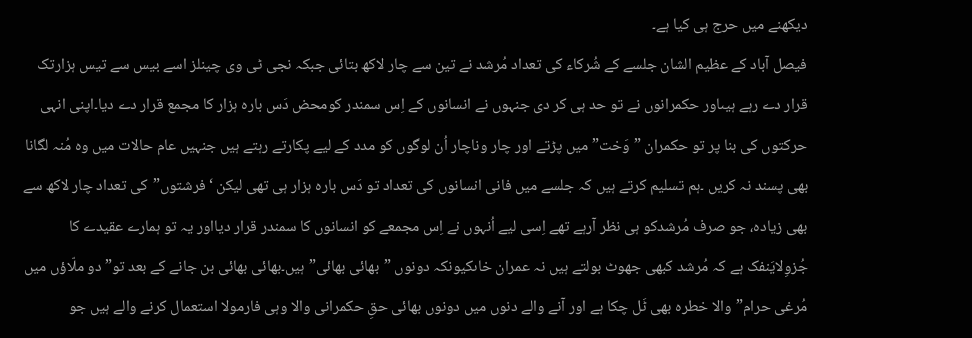دیکھنے میں حرج ہی کیا ہے۔
فیصل آباد کے عظیم الشان جلسے کے شُرکاء کی تعداد مُرشد نے تین سے چار لاکھ بتائی جبکہ نجی ٹی وی چینلز اسے بیس سے تیس ہزارتک قرار دے رہے ہیںاور حکمرانوں نے تو حد ہی کر دی جنہوں نے انسانوں کے اِس سمندر کومحض دَس بارہ ہزار کا مجمع قرار دے دیا۔اپنی انہی حرکتوں کی بنا پر تو حکمران ”وَخت”میں پڑتے اور چار وناچار اُن لوگوں کو مدد کے لیے پکارتے رہتے ہیں جنہیں عام حالات میں وہ مُنہ لگانا بھی پسند نہ کریں ۔ہم تسلیم کرتے ہیں کہ جلسے میں فانی انسانوں کی تعداد تو دَس بارہ ہزار ہی تھی لیکن ‘فرشتوں”کی تعداد چار لاکھ سے بھی زیادہ، جو صرف مُرشدکو ہی نظر آرہے تھے اِسی لیے اُنہوں نے اِس مجمعے کو انسانوں کا سمندر قرار دیااور یہ تو ہمارے عقیدے کا جُزوِلایَنفک ہے کہ مُرشد کبھی جھوٹ بولتے ہیں نہ عمران خاںکیونکہ دونوں ”بھائی بھائی”ہیں۔بھائی بھائی بن جانے کے بعد تو”دو ملّاؤں میں مُرغی حرام”والا خطرہ بھی ٹَل چکا ہے اور آنے والے دنوں میں دونوں بھائی حقِ حکمرانی والا وہی فارمولا استعمال کرنے والے ہیں جو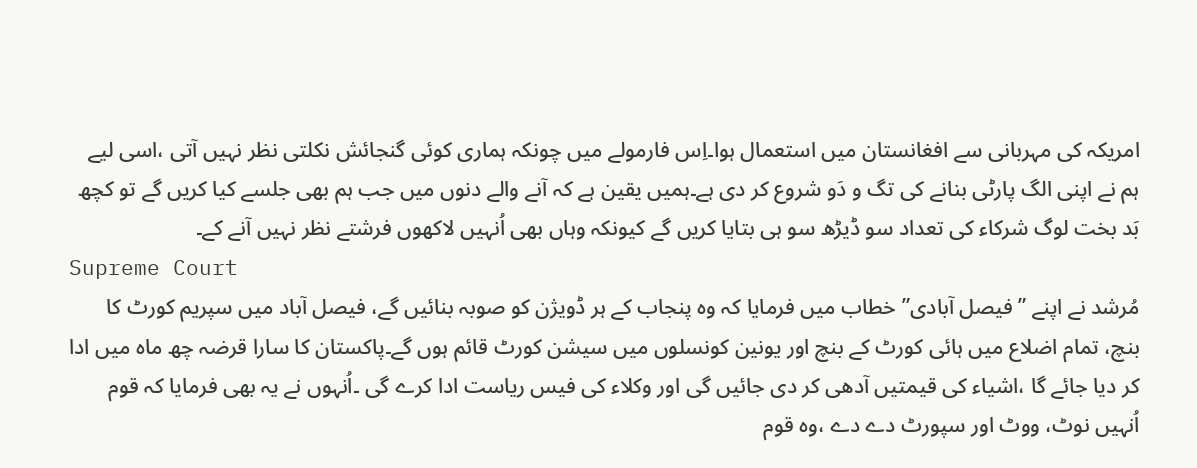امریکہ کی مہربانی سے افغانستان میں استعمال ہوا۔اِس فارمولے میں چونکہ ہماری کوئی گنجائش نکلتی نظر نہیں آتی ،اسی لیے ہم نے اپنی الگ پارٹی بنانے کی تگ و دَو شروع کر دی ہے۔ہمیں یقین ہے کہ آنے والے دنوں میں جب ہم بھی جلسے کیا کریں گے تو کچھ بَد بخت لوگ شرکاء کی تعداد سو ڈیڑھ سو ہی بتایا کریں گے کیونکہ وہاں بھی اُنہیں لاکھوں فرشتے نظر نہیں آنے کے۔
Supreme Court
مُرشد نے اپنے ”فیصل آبادی”خطاب میں فرمایا کہ وہ پنجاب کے ہر ڈویژن کو صوبہ بنائیں گے، فیصل آباد میں سپریم کورٹ کا بنچ، تمام اضلاع میں ہائی کورٹ کے بنچ اور یونین کونسلوں میں سیشن کورٹ قائم ہوں گے۔پاکستان کا سارا قرضہ چھ ماہ میں ادا کر دیا جائے گا ،اشیاء کی قیمتیں آدھی کر دی جائیں گی اور وکلاء کی فیس ریاست ادا کرے گی ۔اُنہوں نے یہ بھی فرمایا کہ قوم اُنہیں نوٹ، ووٹ اور سپورٹ دے دے ،وہ قوم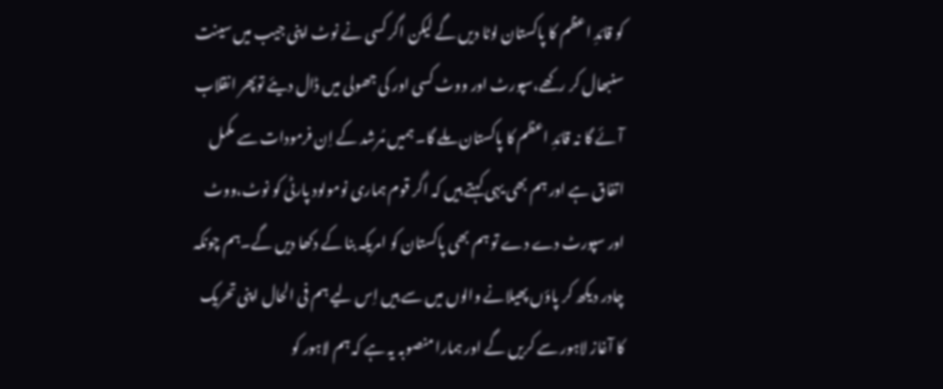کو قائدِ اعظم کا پاکستان لوٹا دیں گے لیکن اگر کسی نے نوٹ اپنی جیب میں سینت سنبھال کر رکھے،سپورٹ اور ووٹ کسی اور کی جھولی میں ڈال دیئے توپھر انقلاب آئے گا نہ قائدِ اعظم کا پاکستان ملے گا۔ ہمیں مُرشد کے اِن فرمودات سے مکمل اتفاق ہے اور ہم بھی یہی کہتے ہیں کہ اگر قوم ہماری نومولود پارٹی کو نوٹ،ووٹ اور سپورٹ دے دے تو ہم بھی پاکستان کو امریکہ بنا کے دکھا دیں گے۔ہم چونکہ چادر دیکھ کر پاؤں پھیلانے والوں میں سے ہیں اِس لیے ہم فی الحال اپنی تحریک کا آغاز لاہور سے کریں گے اور ہمارا منصوبہ یہ ہے کہ ہم لاہور کو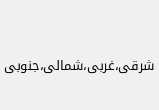شرقی،غربی،شمالی،جنوبی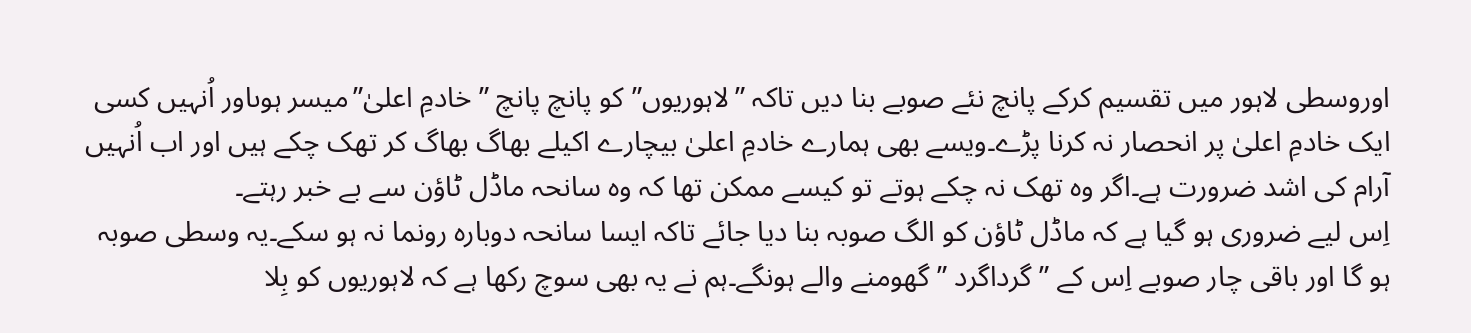اوروسطی لاہور میں تقسیم کرکے پانچ نئے صوبے بنا دیں تاکہ ”لاہوریوں”کو پانچ پانچ ”خادمِ اعلیٰ”میسر ہوںاور اُنہیں کسی ایک خادمِ اعلیٰ پر انحصار نہ کرنا پڑے۔ویسے بھی ہمارے خادمِ اعلیٰ بیچارے اکیلے بھاگ بھاگ کر تھک چکے ہیں اور اب اُنہیں آرام کی اشد ضرورت ہے۔اگر وہ تھک نہ چکے ہوتے تو کیسے ممکن تھا کہ وہ سانحہ ماڈل ٹاؤن سے بے خبر رہتے۔
اِس لیے ضروری ہو گیا ہے کہ ماڈل ٹاؤن کو الگ صوبہ بنا دیا جائے تاکہ ایسا سانحہ دوبارہ رونما نہ ہو سکے۔یہ وسطی صوبہ ہو گا اور باقی چار صوبے اِس کے ”گرداگرد ”گھومنے والے ہونگے۔ہم نے یہ بھی سوچ رکھا ہے کہ لاہوریوں کو بِلا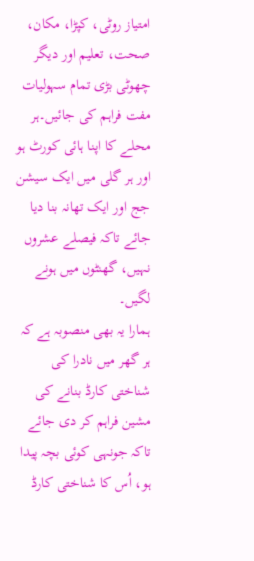امتیاز روٹی، کپڑا، مکان، صحت، تعلیم اور دیگر چھوٹی بڑی تمام سہولیات مفت فراہم کی جائیں۔ہر محلے کا اپنا ہائی کورٹ ہو اور ہر گلی میں ایک سیشن جج اور ایک تھانہ بنا دیا جائے تاکہ فیصلے عشروں نہیں، گھنٹوں میں ہونے لگیں۔
ہمارا یہ بھی منصوبہ ہے کہ ہر گھر میں نادرا کی شناختی کارڈ بنانے کی مشین فراہم کر دی جائے تاکہ جونہی کوئی بچہ پیدا ہو، اُس کا شناختی کارڈ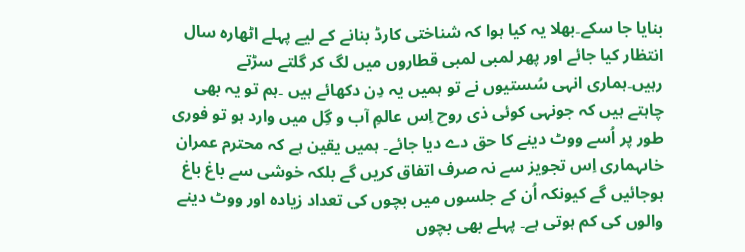بنایا جا سکے۔بھلا یہ کیا ہوا کہ شناختی کارڈ بنانے کے لیے پہلے اٹھارہ سال انتظار کیا جائے اور پھر لمبی لمبی قطاروں میں لگ کر گلتے سڑتے رہیں۔ہماری انہی سُستیوں نے تو ہمیں یہ دِن دکھائے ہیں ۔ہم تو یہ بھی چاہتے ہیں کہ جونہی کوئی ذی روح اِس عالمِ آب و گِل میں وارد ہو تو فوری طور پر اُسے ووٹ دینے کا حق دے دیا جائے۔ ہمیں یقین ہے کہ محترم عمران خاںہماری اِس تجویز سے نہ صرف اتفاق کریں گے بلکہ خوشی سے باغ باغ ہوجائیں گے کیونکہ اُن کے جلسوں میں بچوں کی تعداد زیادہ اور ووٹ دینے والوں کی کم ہوتی ہے۔ پہلے بھی بچوں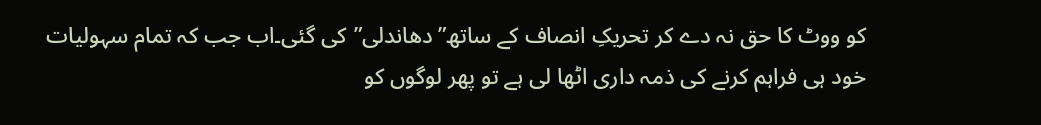کو ووٹ کا حق نہ دے کر تحریکِ انصاف کے ساتھ”دھاندلی”کی گئی۔اب جب کہ تمام سہولیات خود ہی فراہم کرنے کی ذمہ داری اٹھا لی ہے تو پھر لوگوں کو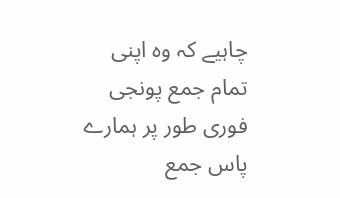چاہیے کہ وہ اپنی تمام جمع پونجی فوری طور پر ہمارے پاس جمع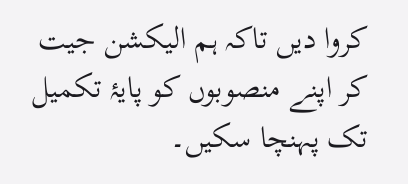کروا دیں تاکہ ہم الیکشن جیت کر اپنے منصوبوں کو پایۂ تکمیل تک پہنچا سکیں۔